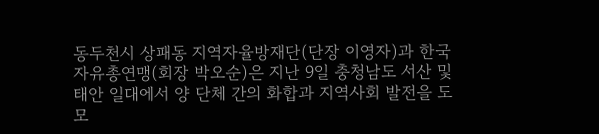동두천시 상패동 지역자율방재단(단장 이영자)과 한국자유총연맹(회장 박오순)은 지난 9일 충청남도 서산 및 태안 일대에서 양 단체 간의 화합과 지역사회 발전을 도모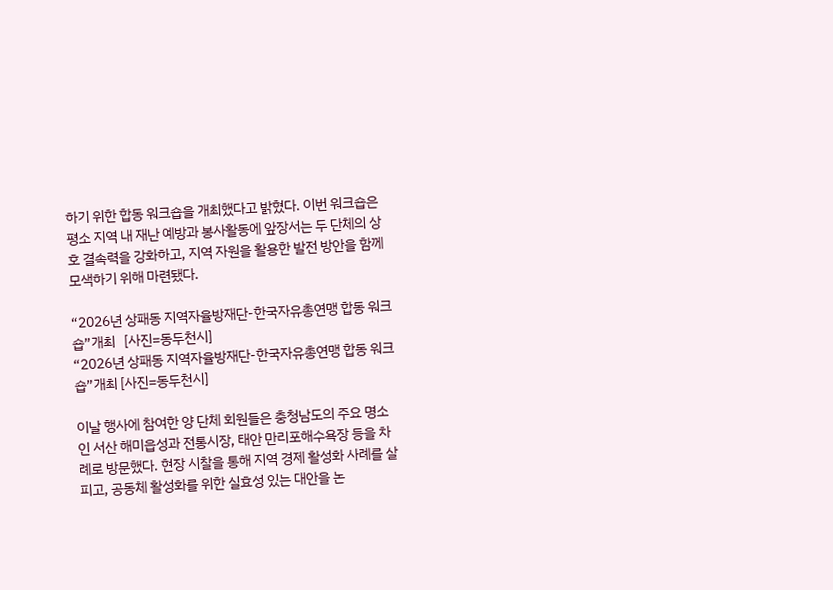하기 위한 합동 워크숍을 개최했다고 밝혔다. 이번 워크숍은 평소 지역 내 재난 예방과 봉사활동에 앞장서는 두 단체의 상호 결속력을 강화하고, 지역 자원을 활용한 발전 방안을 함께 모색하기 위해 마련됐다.

“2026년 상패동 지역자율방재단-한국자유총연맹 합동 워크숍”개최   [사진=동두천시]
“2026년 상패동 지역자율방재단-한국자유총연맹 합동 워크숍”개최 [사진=동두천시]

이날 행사에 참여한 양 단체 회원들은 충청남도의 주요 명소인 서산 해미읍성과 전통시장, 태안 만리포해수욕장 등을 차례로 방문했다. 현장 시찰을 통해 지역 경제 활성화 사례를 살피고, 공동체 활성화를 위한 실효성 있는 대안을 논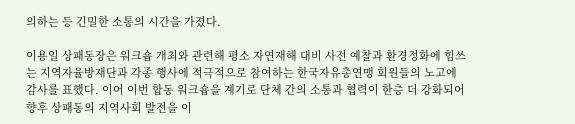의하는 등 긴밀한 소통의 시간을 가졌다.

이용일 상패동장은 워크숍 개최와 관련해 평소 자연재해 대비 사전 예찰과 환경정화에 힘쓰는 지역자율방재단과 각종 행사에 적극적으로 참여하는 한국자유총연맹 회원들의 노고에 감사를 표했다. 이어 이번 합동 워크숍을 계기로 단체 간의 소통과 협력이 한층 더 강화되어 향후 상패동의 지역사회 발전을 이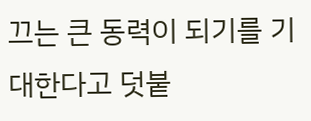끄는 큰 동력이 되기를 기대한다고 덧붙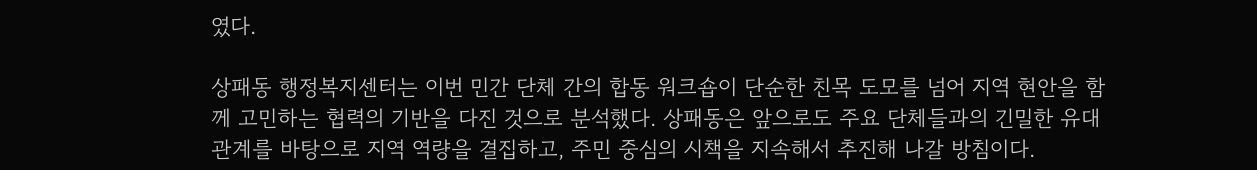였다.

상패동 행정복지센터는 이번 민간 단체 간의 합동 워크숍이 단순한 친목 도모를 넘어 지역 현안을 함께 고민하는 협력의 기반을 다진 것으로 분석했다. 상패동은 앞으로도 주요 단체들과의 긴밀한 유대 관계를 바탕으로 지역 역량을 결집하고, 주민 중심의 시책을 지속해서 추진해 나갈 방침이다.